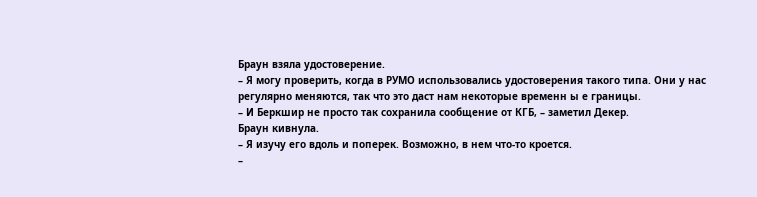Браун взяла удостоверение.
– Я могу проверить, когда в РУМО использовались удостоверения такого типа. Они у нас регулярно меняются, так что это даст нам некоторые временн ы е границы.
– И Беркшир не просто так сохранила сообщение от КГБ, – заметил Декер.
Браун кивнула.
– Я изучу его вдоль и поперек. Возможно, в нем что-то кроется.
–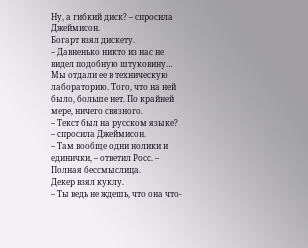Ну, а гибкий диск? – спросила Джеймисон.
Богарт взял дискету.
– Давненько никто из нас не видел подобную штуковину… Мы отдали ее в техническую лабораторию. Того, что на ней было, больше нет. По крайней мере, ничего связного.
– Текст был на русском языке? – спросила Джеймисон.
– Там вообще одни нолики и единички, – ответил Росс. – Полная бессмыслица.
Декер взял куклу.
– Ты ведь не ждешь, что она что-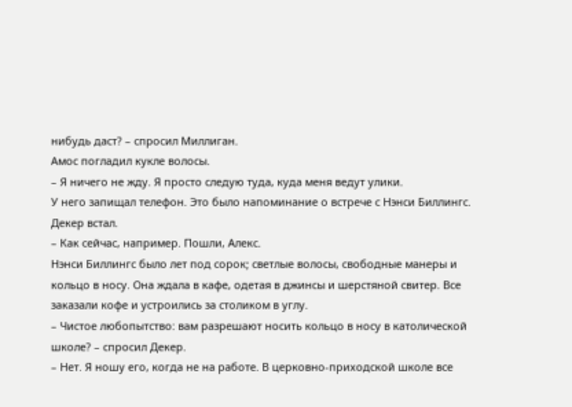нибудь даст? – спросил Миллиган.
Амос погладил кукле волосы.
– Я ничего не жду. Я просто следую туда, куда меня ведут улики.
У него запищал телефон. Это было напоминание о встрече с Нэнси Биллингс.
Декер встал.
– Как сейчас, например. Пошли, Алекс.
Нэнси Биллингс было лет под сорок; светлые волосы, свободные манеры и кольцо в носу. Она ждала в кафе, одетая в джинсы и шерстяной свитер. Все заказали кофе и устроились за столиком в углу.
– Чистое любопытство: вам разрешают носить кольцо в носу в католической школе? – спросил Декер.
– Нет. Я ношу его, когда не на работе. В церковно-приходской школе все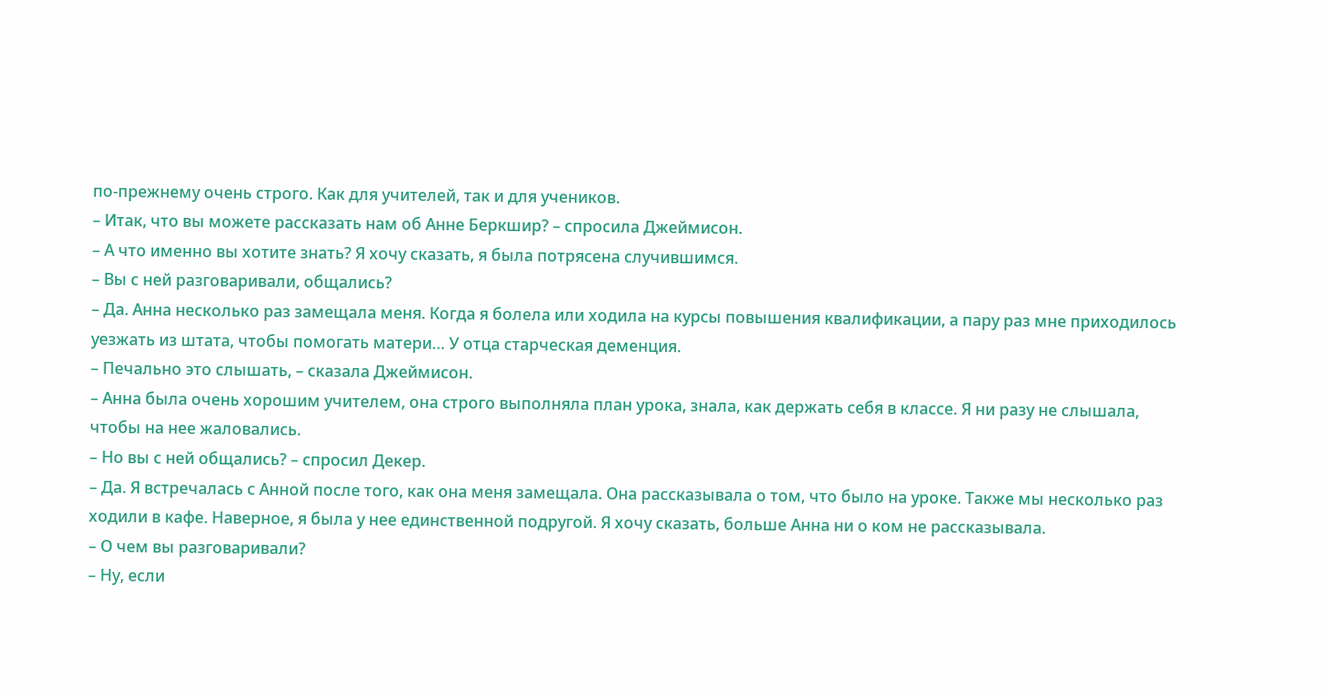по-прежнему очень строго. Как для учителей, так и для учеников.
– Итак, что вы можете рассказать нам об Анне Беркшир? – спросила Джеймисон.
– А что именно вы хотите знать? Я хочу сказать, я была потрясена случившимся.
– Вы с ней разговаривали, общались?
– Да. Анна несколько раз замещала меня. Когда я болела или ходила на курсы повышения квалификации, а пару раз мне приходилось уезжать из штата, чтобы помогать матери… У отца старческая деменция.
– Печально это слышать, – сказала Джеймисон.
– Анна была очень хорошим учителем, она строго выполняла план урока, знала, как держать себя в классе. Я ни разу не слышала, чтобы на нее жаловались.
– Но вы с ней общались? – спросил Декер.
– Да. Я встречалась с Анной после того, как она меня замещала. Она рассказывала о том, что было на уроке. Также мы несколько раз ходили в кафе. Наверное, я была у нее единственной подругой. Я хочу сказать, больше Анна ни о ком не рассказывала.
– О чем вы разговаривали?
– Ну, если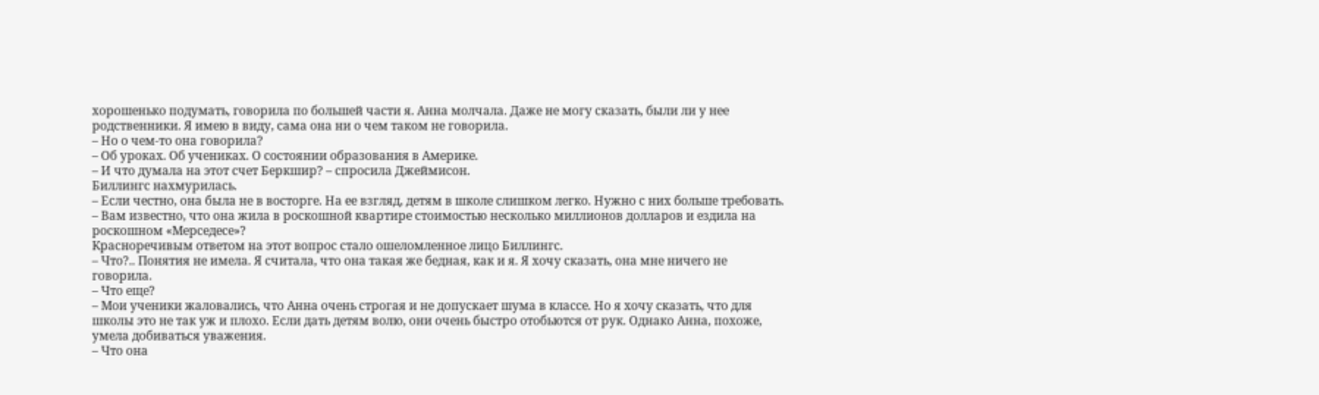хорошенько подумать, говорила по большей части я. Анна молчала. Даже не могу сказать, были ли у нее родственники. Я имею в виду, сама она ни о чем таком не говорила.
– Но о чем-то она говорила?
– Об уроках. Об учениках. О состоянии образования в Америке.
– И что думала на этот счет Беркшир? – спросила Джеймисон.
Биллингс нахмурилась.
– Если честно, она была не в восторге. На ее взгляд, детям в школе слишком легко. Нужно с них больше требовать.
– Вам известно, что она жила в роскошной квартире стоимостью несколько миллионов долларов и ездила на роскошном «Мерседесе»?
Красноречивым ответом на этот вопрос стало ошеломленное лицо Биллингс.
– Что?.. Понятия не имела. Я считала, что она такая же бедная, как и я. Я хочу сказать, она мне ничего не говорила.
– Что еще?
– Мои ученики жаловались, что Анна очень строгая и не допускает шума в классе. Но я хочу сказать, что для школы это не так уж и плохо. Если дать детям волю, они очень быстро отобьются от рук. Однако Анна, похоже, умела добиваться уважения.
– Что она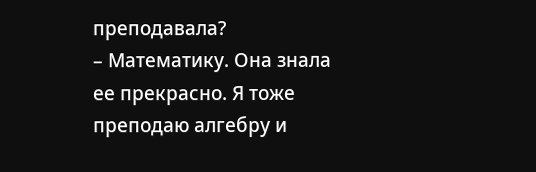преподавала?
– Математику. Она знала ее прекрасно. Я тоже преподаю алгебру и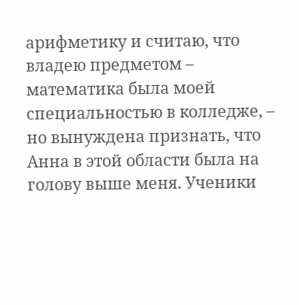арифметику и считаю, что владею предметом – математика была моей специальностью в колледже, – но вынуждена признать, что Анна в этой области была на голову выше меня. Ученики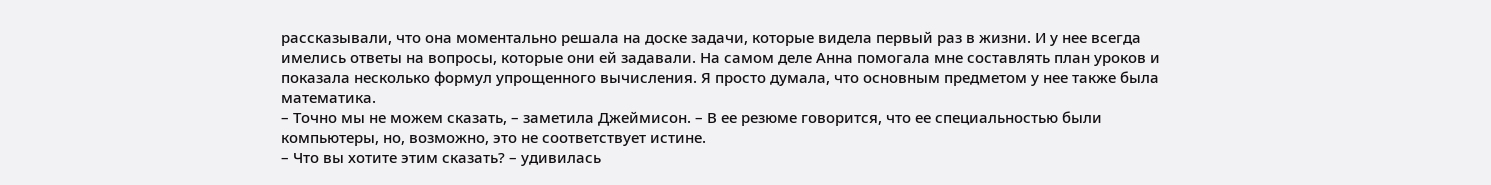рассказывали, что она моментально решала на доске задачи, которые видела первый раз в жизни. И у нее всегда имелись ответы на вопросы, которые они ей задавали. На самом деле Анна помогала мне составлять план уроков и показала несколько формул упрощенного вычисления. Я просто думала, что основным предметом у нее также была математика.
– Точно мы не можем сказать, – заметила Джеймисон. – В ее резюме говорится, что ее специальностью были компьютеры, но, возможно, это не соответствует истине.
– Что вы хотите этим сказать? – удивилась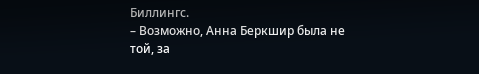Биллингс.
– Возможно, Анна Беркшир была не той, за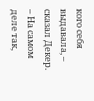кого себя выдавала, – сказал Декер. – На самом деле так,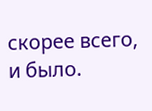скорее всего, и было.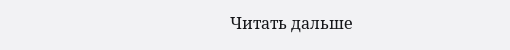Читать дальше